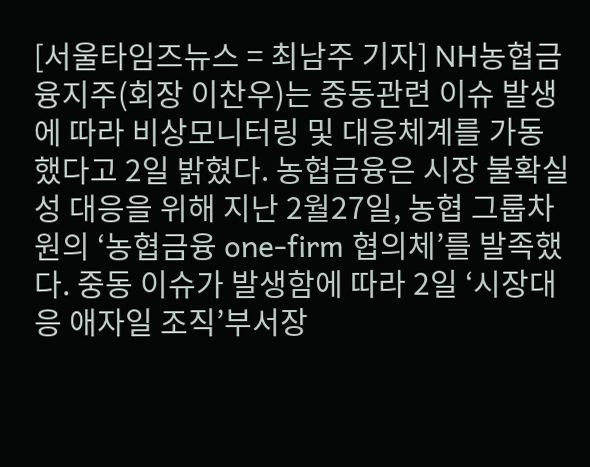[서울타임즈뉴스 = 최남주 기자] NH농협금융지주(회장 이찬우)는 중동관련 이슈 발생에 따라 비상모니터링 및 대응체계를 가동했다고 2일 밝혔다. 농협금융은 시장 불확실성 대응을 위해 지난 2월27일, 농협 그룹차원의 ‘농협금융 one-firm 협의체’를 발족했다. 중동 이슈가 발생함에 따라 2일 ‘시장대응 애자일 조직’부서장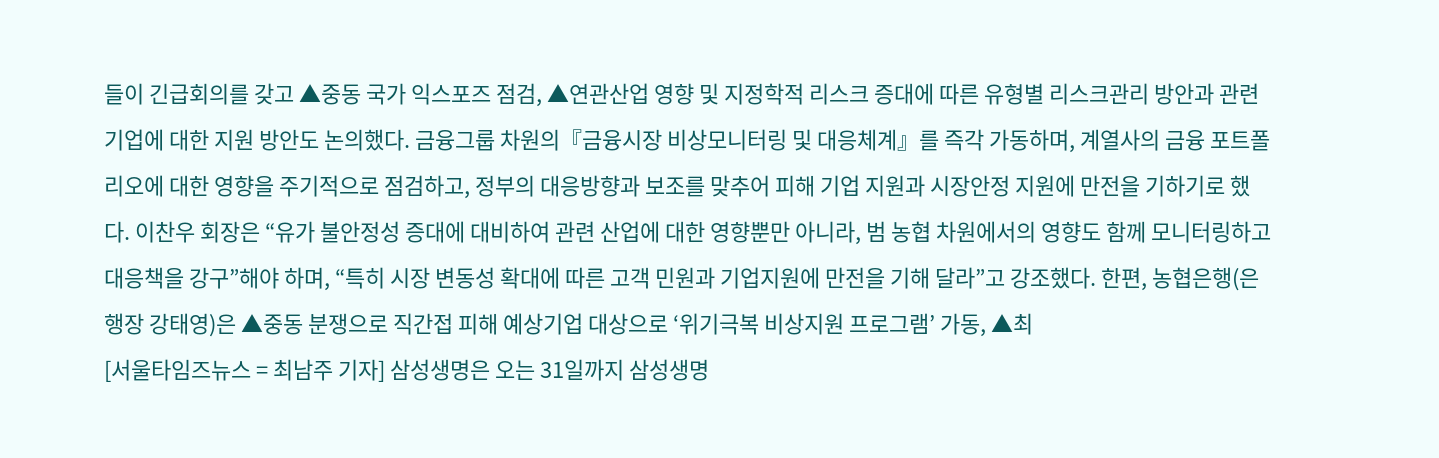들이 긴급회의를 갖고 ▲중동 국가 익스포즈 점검, ▲연관산업 영향 및 지정학적 리스크 증대에 따른 유형별 리스크관리 방안과 관련 기업에 대한 지원 방안도 논의했다. 금융그룹 차원의『금융시장 비상모니터링 및 대응체계』를 즉각 가동하며, 계열사의 금융 포트폴리오에 대한 영향을 주기적으로 점검하고, 정부의 대응방향과 보조를 맞추어 피해 기업 지원과 시장안정 지원에 만전을 기하기로 했다. 이찬우 회장은 “유가 불안정성 증대에 대비하여 관련 산업에 대한 영향뿐만 아니라, 범 농협 차원에서의 영향도 함께 모니터링하고 대응책을 강구”해야 하며, “특히 시장 변동성 확대에 따른 고객 민원과 기업지원에 만전을 기해 달라”고 강조했다. 한편, 농협은행(은행장 강태영)은 ▲중동 분쟁으로 직간접 피해 예상기업 대상으로 ‘위기극복 비상지원 프로그램’ 가동, ▲최
[서울타임즈뉴스 = 최남주 기자] 삼성생명은 오는 31일까지 삼성생명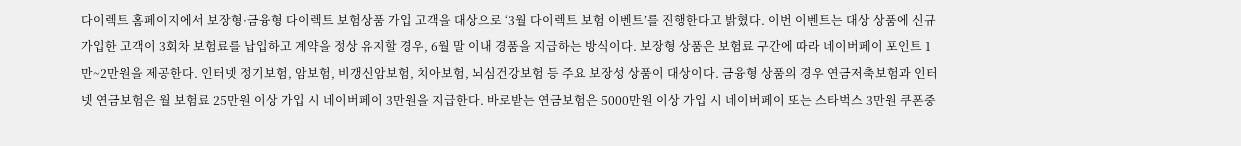다이렉트 홈페이지에서 보장형·금융형 다이렉트 보험상품 가입 고객을 대상으로 ‘3월 다이렉트 보험 이벤트’를 진행한다고 밝혔다. 이번 이벤트는 대상 상품에 신규 가입한 고객이 3회차 보험료를 납입하고 계약을 정상 유지할 경우, 6월 말 이내 경품을 지급하는 방식이다. 보장형 상품은 보험료 구간에 따라 네이버페이 포인트 1만~2만원을 제공한다. 인터넷 정기보험, 암보험, 비갱신암보험, 치아보험, 뇌심건강보험 등 주요 보장성 상품이 대상이다. 금융형 상품의 경우 연금저축보험과 인터넷 연금보험은 월 보험료 25만원 이상 가입 시 네이버페이 3만원을 지급한다. 바로받는 연금보험은 5000만원 이상 가입 시 네이버페이 또는 스타벅스 3만원 쿠폰중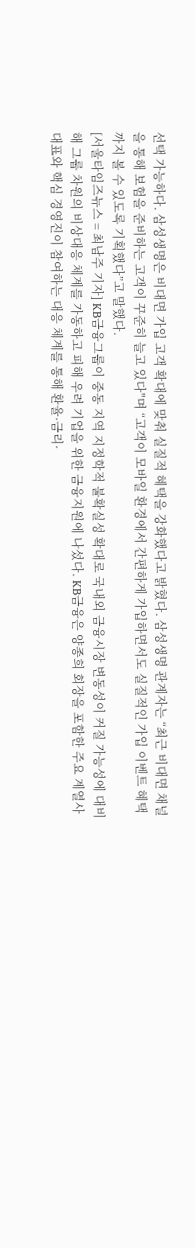선택 가능하다. 삼성생명은 비대면 가입 고객 확대에 맞춰 실질적 혜택을 강화했다고 밝혔다. 삼성생명 관계자는 “최근 비대면 채널을 통해 보험을 준비하는 고객이 꾸준히 늘고 있다"며 “고객이 모바일 환경에서 간편하게 가입하면서도 실질적인 가입 이벤트 혜택까지 볼 수 있도록 기획했다”고 말했다.
[서울타임즈뉴스 = 최남주 기자] KB금융그룹이 중동 지역 지정학적 불확실성 확대로 국내외 금융시장 변동성이 커질 가능성에 대비해 그룹 차원의 비상대응 체계를 가동하고 피해 우려 기업을 위한 금융지원에 나섰다. KB금융은 양종희 회장을 포함한 주요 계열사 대표와 핵심 경영진이 참여하는 대응 체계를 통해 환율·금리·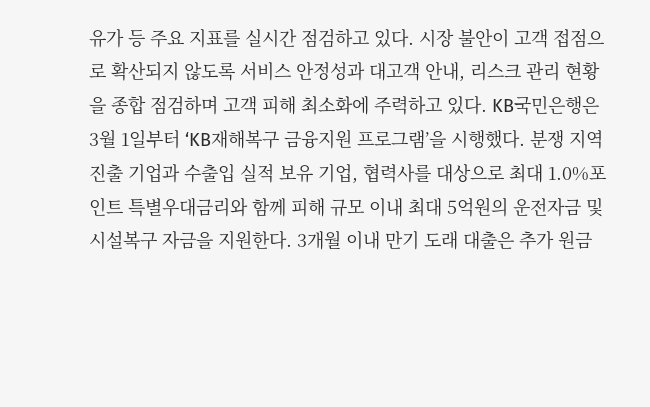유가 등 주요 지표를 실시간 점검하고 있다. 시장 불안이 고객 접점으로 확산되지 않도록 서비스 안정성과 대고객 안내, 리스크 관리 현황을 종합 점검하며 고객 피해 최소화에 주력하고 있다. KB국민은행은 3월 1일부터 ‘KB재해복구 금융지원 프로그램’을 시행했다. 분쟁 지역 진출 기업과 수출입 실적 보유 기업, 협력사를 대상으로 최대 1.0%포인트 특별우대금리와 함께 피해 규모 이내 최대 5억원의 운전자금 및 시설복구 자금을 지원한다. 3개월 이내 만기 도래 대출은 추가 원금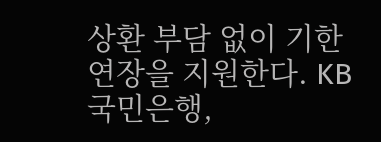상환 부담 없이 기한 연장을 지원한다. KB국민은행,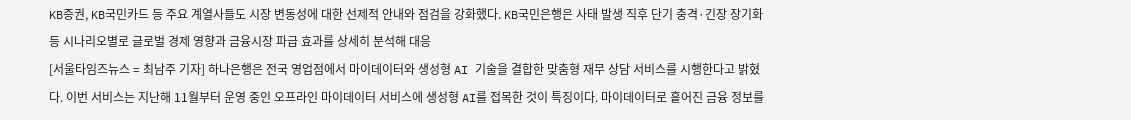KB증권, KB국민카드 등 주요 계열사들도 시장 변동성에 대한 선제적 안내와 점검을 강화했다. KB국민은행은 사태 발생 직후 단기 충격·긴장 장기화 등 시나리오별로 글로벌 경제 영향과 금융시장 파급 효과를 상세히 분석해 대응
[서울타임즈뉴스 = 최남주 기자] 하나은행은 전국 영업점에서 마이데이터와 생성형 AI 기술을 결합한 맞춤형 재무 상담 서비스를 시행한다고 밝혔다. 이번 서비스는 지난해 11월부터 운영 중인 오프라인 마이데이터 서비스에 생성형 AI를 접목한 것이 특징이다. 마이데이터로 흩어진 금융 정보를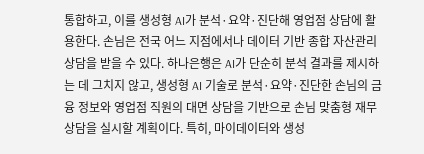통합하고, 이를 생성형 AI가 분석·요약·진단해 영업점 상담에 활용한다. 손님은 전국 어느 지점에서나 데이터 기반 종합 자산관리 상담을 받을 수 있다. 하나은행은 AI가 단순히 분석 결과를 제시하는 데 그치지 않고, 생성형 AI 기술로 분석·요약·진단한 손님의 금융 정보와 영업점 직원의 대면 상담을 기반으로 손님 맞춤형 재무 상담을 실시할 계획이다. 특히, 마이데이터와 생성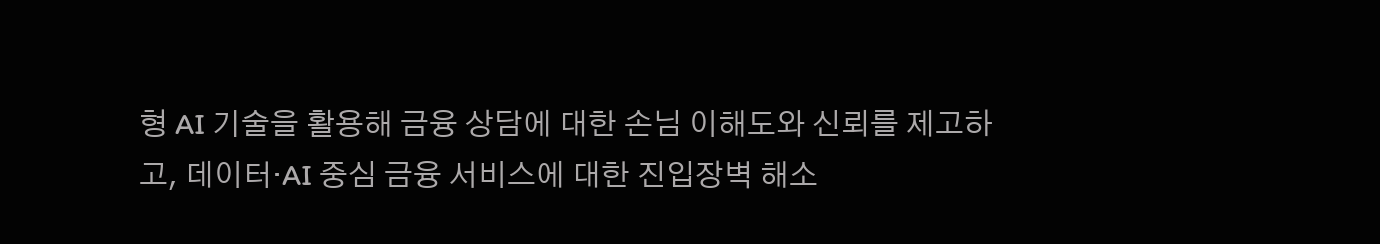형 AI 기술을 활용해 금융 상담에 대한 손님 이해도와 신뢰를 제고하고, 데이터·AI 중심 금융 서비스에 대한 진입장벽 해소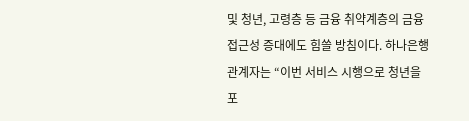및 청년, 고령층 등 금융 취약계층의 금융 접근성 증대에도 힘쓸 방침이다. 하나은행 관계자는 “이번 서비스 시행으로 청년을 포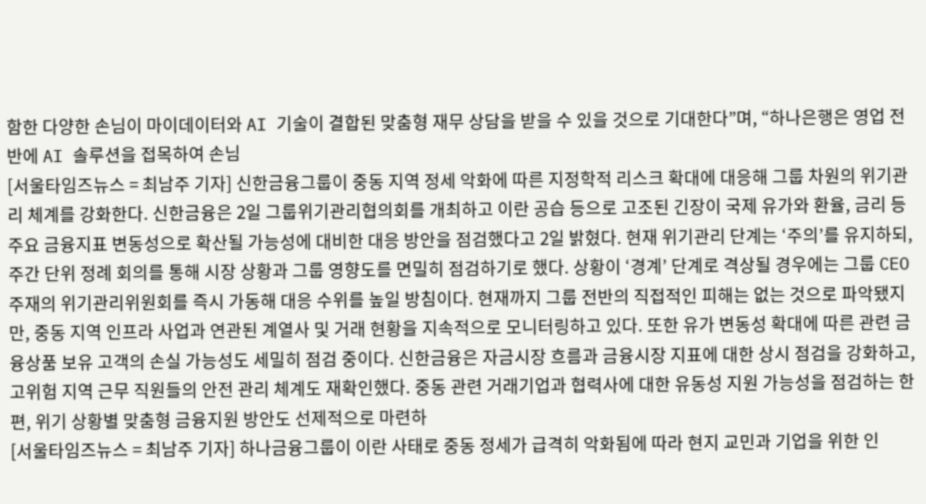함한 다양한 손님이 마이데이터와 AI 기술이 결합된 맞춤형 재무 상담을 받을 수 있을 것으로 기대한다”며, “하나은행은 영업 전반에 AI 솔루션을 접목하여 손님
[서울타임즈뉴스 = 최남주 기자] 신한금융그룹이 중동 지역 정세 악화에 따른 지정학적 리스크 확대에 대응해 그룹 차원의 위기관리 체계를 강화한다. 신한금융은 2일 그룹위기관리협의회를 개최하고 이란 공습 등으로 고조된 긴장이 국제 유가와 환율, 금리 등 주요 금융지표 변동성으로 확산될 가능성에 대비한 대응 방안을 점검했다고 2일 밝혔다. 현재 위기관리 단계는 ‘주의’를 유지하되, 주간 단위 정례 회의를 통해 시장 상황과 그룹 영향도를 면밀히 점검하기로 했다. 상황이 ‘경계’ 단계로 격상될 경우에는 그룹 CEO 주재의 위기관리위원회를 즉시 가동해 대응 수위를 높일 방침이다. 현재까지 그룹 전반의 직접적인 피해는 없는 것으로 파악됐지만, 중동 지역 인프라 사업과 연관된 계열사 및 거래 현황을 지속적으로 모니터링하고 있다. 또한 유가 변동성 확대에 따른 관련 금융상품 보유 고객의 손실 가능성도 세밀히 점검 중이다. 신한금융은 자금시장 흐름과 금융시장 지표에 대한 상시 점검을 강화하고, 고위험 지역 근무 직원들의 안전 관리 체계도 재확인했다. 중동 관련 거래기업과 협력사에 대한 유동성 지원 가능성을 점검하는 한편, 위기 상황별 맞춤형 금융지원 방안도 선제적으로 마련하
[서울타임즈뉴스 = 최남주 기자] 하나금융그룹이 이란 사태로 중동 정세가 급격히 악화됨에 따라 현지 교민과 기업을 위한 인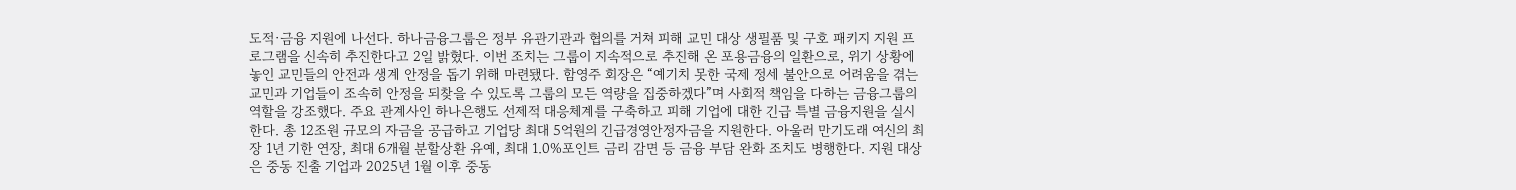도적·금융 지원에 나선다. 하나금융그룹은 정부 유관기관과 협의를 거쳐 피해 교민 대상 생필품 및 구호 패키지 지원 프로그램을 신속히 추진한다고 2일 밝혔다. 이번 조치는 그룹이 지속적으로 추진해 온 포용금융의 일환으로, 위기 상황에 놓인 교민들의 안전과 생계 안정을 돕기 위해 마련됐다. 함영주 회장은 “예기치 못한 국제 정세 불안으로 어려움을 겪는 교민과 기업들이 조속히 안정을 되찾을 수 있도록 그룹의 모든 역량을 집중하겠다”며 사회적 책임을 다하는 금융그룹의 역할을 강조했다. 주요 관계사인 하나은행도 선제적 대응체계를 구축하고 피해 기업에 대한 긴급 특별 금융지원을 실시한다. 총 12조원 규모의 자금을 공급하고 기업당 최대 5억원의 긴급경영안정자금을 지원한다. 아울러 만기도래 여신의 최장 1년 기한 연장, 최대 6개월 분할상환 유예, 최대 1.0%포인트 금리 감면 등 금융 부담 완화 조치도 병행한다. 지원 대상은 중동 진출 기업과 2025년 1월 이후 중동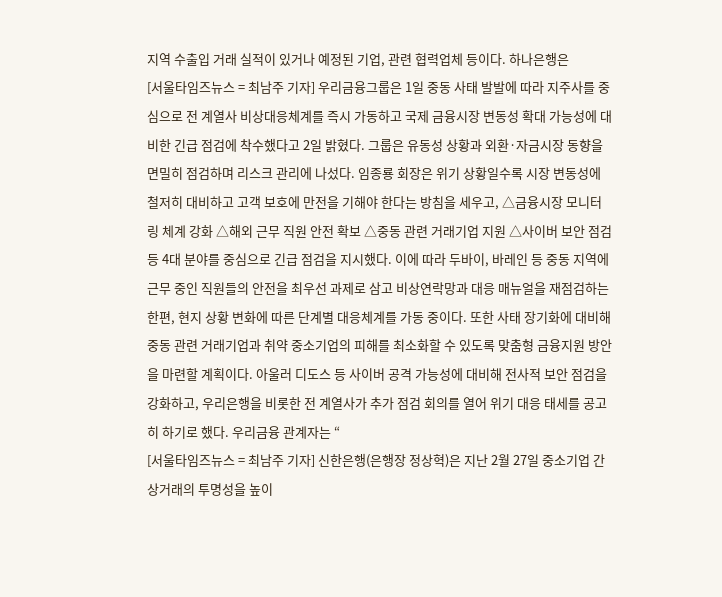지역 수출입 거래 실적이 있거나 예정된 기업, 관련 협력업체 등이다. 하나은행은
[서울타임즈뉴스 = 최남주 기자] 우리금융그룹은 1일 중동 사태 발발에 따라 지주사를 중심으로 전 계열사 비상대응체계를 즉시 가동하고 국제 금융시장 변동성 확대 가능성에 대비한 긴급 점검에 착수했다고 2일 밝혔다. 그룹은 유동성 상황과 외환·자금시장 동향을 면밀히 점검하며 리스크 관리에 나섰다. 임종룡 회장은 위기 상황일수록 시장 변동성에 철저히 대비하고 고객 보호에 만전을 기해야 한다는 방침을 세우고, △금융시장 모니터링 체계 강화 △해외 근무 직원 안전 확보 △중동 관련 거래기업 지원 △사이버 보안 점검 등 4대 분야를 중심으로 긴급 점검을 지시했다. 이에 따라 두바이, 바레인 등 중동 지역에 근무 중인 직원들의 안전을 최우선 과제로 삼고 비상연락망과 대응 매뉴얼을 재점검하는 한편, 현지 상황 변화에 따른 단계별 대응체계를 가동 중이다. 또한 사태 장기화에 대비해 중동 관련 거래기업과 취약 중소기업의 피해를 최소화할 수 있도록 맞춤형 금융지원 방안을 마련할 계획이다. 아울러 디도스 등 사이버 공격 가능성에 대비해 전사적 보안 점검을 강화하고, 우리은행을 비롯한 전 계열사가 추가 점검 회의를 열어 위기 대응 태세를 공고히 하기로 했다. 우리금융 관계자는 “
[서울타임즈뉴스 = 최남주 기자] 신한은행(은행장 정상혁)은 지난 2월 27일 중소기업 간 상거래의 투명성을 높이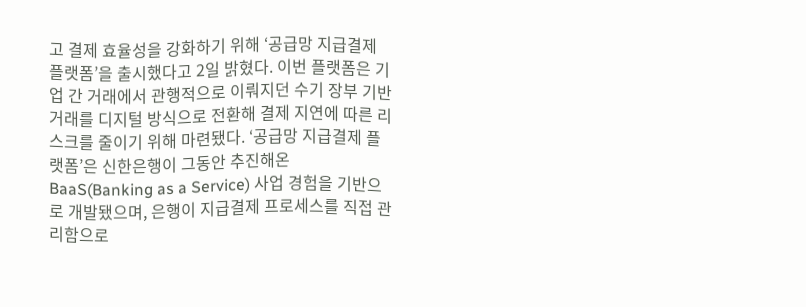고 결제 효율성을 강화하기 위해 ‘공급망 지급결제 플랫폼’을 출시했다고 2일 밝혔다. 이번 플랫폼은 기업 간 거래에서 관행적으로 이뤄지던 수기 장부 기반 거래를 디지털 방식으로 전환해 결제 지연에 따른 리스크를 줄이기 위해 마련됐다. ‘공급망 지급결제 플랫폼’은 신한은행이 그동안 추진해온 BaaS(Banking as a Service) 사업 경험을 기반으로 개발됐으며, 은행이 지급결제 프로세스를 직접 관리함으로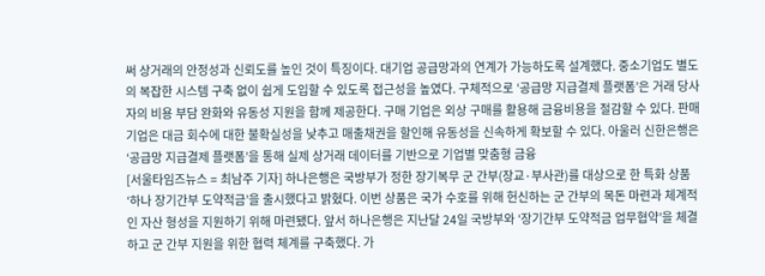써 상거래의 안정성과 신뢰도를 높인 것이 특징이다. 대기업 공급망과의 연계가 가능하도록 설계했다. 중소기업도 별도의 복잡한 시스템 구축 없이 쉽게 도입할 수 있도록 접근성을 높였다. 구체적으로 ‘공급망 지급결제 플랫폼’은 거래 당사자의 비용 부담 완화와 유동성 지원을 함께 제공한다. 구매 기업은 외상 구매를 활용해 금융비용을 절감할 수 있다. 판매기업은 대금 회수에 대한 불확실성을 낮추고 매출채권을 할인해 유동성을 신속하게 확보할 수 있다. 아울러 신한은행은 ‘공급망 지급결제 플랫폼’을 통해 실제 상거래 데이터를 기반으로 기업별 맞춤형 금융
[서울타임즈뉴스 = 최남주 기자] 하나은행은 국방부가 정한 장기복무 군 간부(장교·부사관)를 대상으로 한 특화 상품 ‘하나 장기간부 도약적금’을 출시했다고 밝혔다. 이번 상품은 국가 수호를 위해 헌신하는 군 간부의 목돈 마련과 체계적인 자산 형성을 지원하기 위해 마련됐다. 앞서 하나은행은 지난달 24일 국방부와 ‘장기간부 도약적금 업무협약’을 체결하고 군 간부 지원을 위한 협력 체계를 구축했다. 가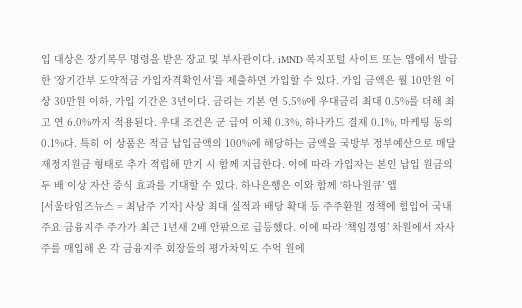입 대상은 장기복무 명령을 받은 장교 및 부사관이다. iMND 복지포털 사이트 또는 앱에서 발급한 ‘장기간부 도약적금 가입자격확인서’를 제출하면 가입할 수 있다. 가입 금액은 월 10만원 이상 30만원 이하, 가입 기간은 3년이다. 금리는 기본 연 5.5%에 우대금리 최대 0.5%를 더해 최고 연 6.0%까지 적용된다. 우대 조건은 군 급여 이체 0.3%, 하나카드 결제 0.1%, 마케팅 동의 0.1%다. 특히 이 상품은 적금 납입금액의 100%에 해당하는 금액을 국방부 정부예산으로 매달 재정지원금 형태로 추가 적립해 만기 시 함께 지급한다. 이에 따라 가입자는 본인 납입 원금의 두 배 이상 자산 증식 효과를 기대할 수 있다. 하나은행은 이와 함께 ‘하나원큐’ 앱
[서울타임즈뉴스 = 최남주 기자] 사상 최대 실적과 배당 확대 등 주주환원 정책에 힘입어 국내 주요 금융지주 주가가 최근 1년새 2배 안팎으로 급등했다. 이에 따라 ‘책임경영’ 차원에서 자사주를 매입해 온 각 금융지주 회장들의 평가차익도 수억 원에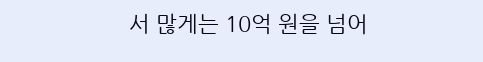서 많게는 10억 원을 넘어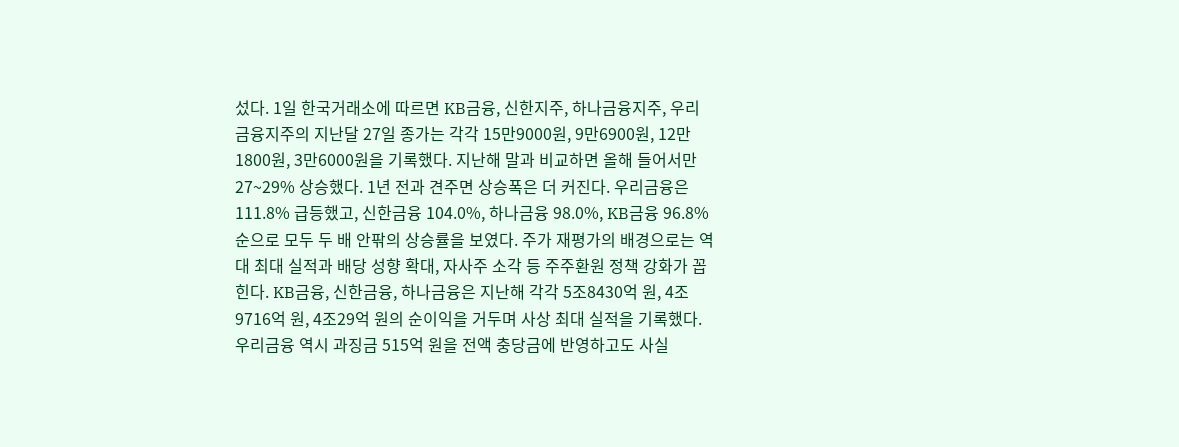섰다. 1일 한국거래소에 따르면 KB금융, 신한지주, 하나금융지주, 우리금융지주의 지난달 27일 종가는 각각 15만9000원, 9만6900원, 12만1800원, 3만6000원을 기록했다. 지난해 말과 비교하면 올해 들어서만 27~29% 상승했다. 1년 전과 견주면 상승폭은 더 커진다. 우리금융은 111.8% 급등했고, 신한금융 104.0%, 하나금융 98.0%, KB금융 96.8% 순으로 모두 두 배 안팎의 상승률을 보였다. 주가 재평가의 배경으로는 역대 최대 실적과 배당 성향 확대, 자사주 소각 등 주주환원 정책 강화가 꼽힌다. KB금융, 신한금융, 하나금융은 지난해 각각 5조8430억 원, 4조9716억 원, 4조29억 원의 순이익을 거두며 사상 최대 실적을 기록했다. 우리금융 역시 과징금 515억 원을 전액 충당금에 반영하고도 사실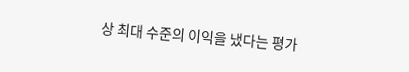상 최대 수준의 이익을 냈다는 평가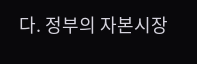다. 정부의 자본시장